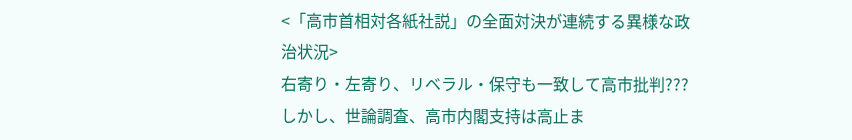<「高市首相対各紙社説」の全面対決が連続する異様な政治状況>
右寄り・左寄り、リベラル・保守も一致して高市批判???
しかし、世論調査、高市内閣支持は高止ま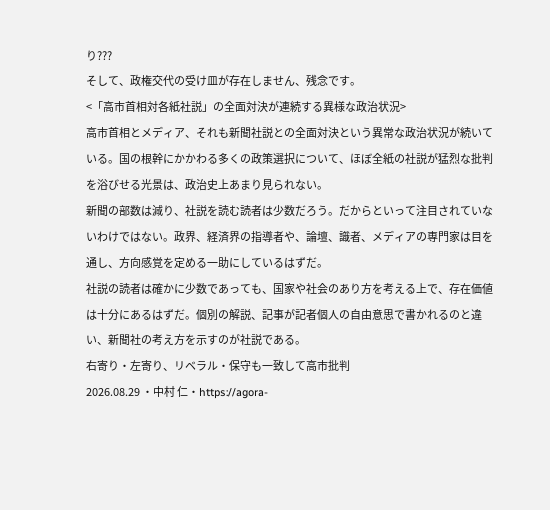り???
そして、政権交代の受け皿が存在しません、残念です。
<「高市首相対各紙社説」の全面対決が連続する異様な政治状況>
高市首相とメディア、それも新聞社説との全面対決という異常な政治状況が続いている。国の根幹にかかわる多くの政策選択について、ほぼ全紙の社説が猛烈な批判を浴びせる光景は、政治史上あまり見られない。
新聞の部数は減り、社説を読む読者は少数だろう。だからといって注目されていないわけではない。政界、経済界の指導者や、論壇、識者、メディアの専門家は目を通し、方向感覚を定める一助にしているはずだ。
社説の読者は確かに少数であっても、国家や社会のあり方を考える上で、存在価値は十分にあるはずだ。個別の解説、記事が記者個人の自由意思で書かれるのと違い、新聞社の考え方を示すのが社説である。
右寄り・左寄り、リベラル・保守も一致して高市批判
2026.08.29 ・中村 仁・https://agora-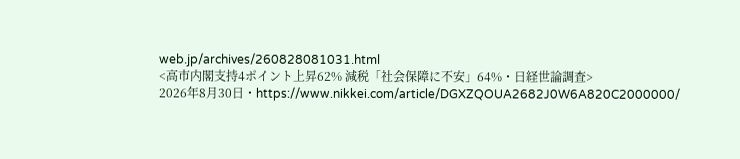web.jp/archives/260828081031.html
<高市内閣支持4ポイント上昇62% 減税「社会保障に不安」64%・日経世論調査>
2026年8月30日・https://www.nikkei.com/article/DGXZQOUA2682J0W6A820C2000000/